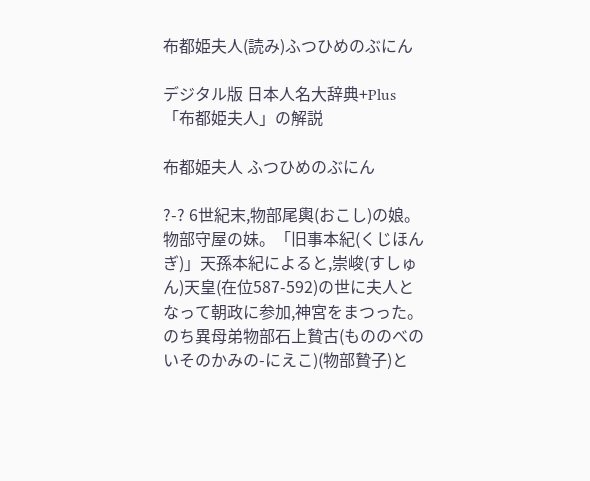布都姫夫人(読み)ふつひめのぶにん

デジタル版 日本人名大辞典+Plus 「布都姫夫人」の解説

布都姫夫人 ふつひめのぶにん

?-? 6世紀末,物部尾輿(おこし)の娘。
物部守屋の妹。「旧事本紀(くじほんぎ)」天孫本紀によると,崇峻(すしゅん)天皇(在位587-592)の世に夫人となって朝政に参加,神宮をまつった。のち異母弟物部石上贄古(もののべのいそのかみの-にえこ)(物部贄子)と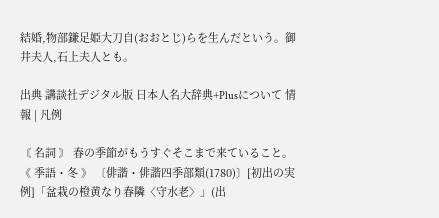結婚,物部鎌足姫大刀自(おおとじ)らを生んだという。御井夫人,石上夫人とも。

出典 講談社デジタル版 日本人名大辞典+Plusについて 情報 | 凡例

〘 名詞 〙 春の季節がもうすぐそこまで来ていること。《 季語・冬 》 〔俳諧・俳諧四季部類(1780)〕[初出の実例]「盆栽の橙黄なり春隣〈守水老〉」(出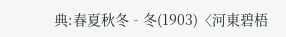典:春夏秋冬‐冬(1903)〈河東碧梧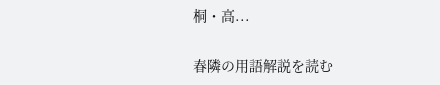桐・高...

春隣の用語解説を読む